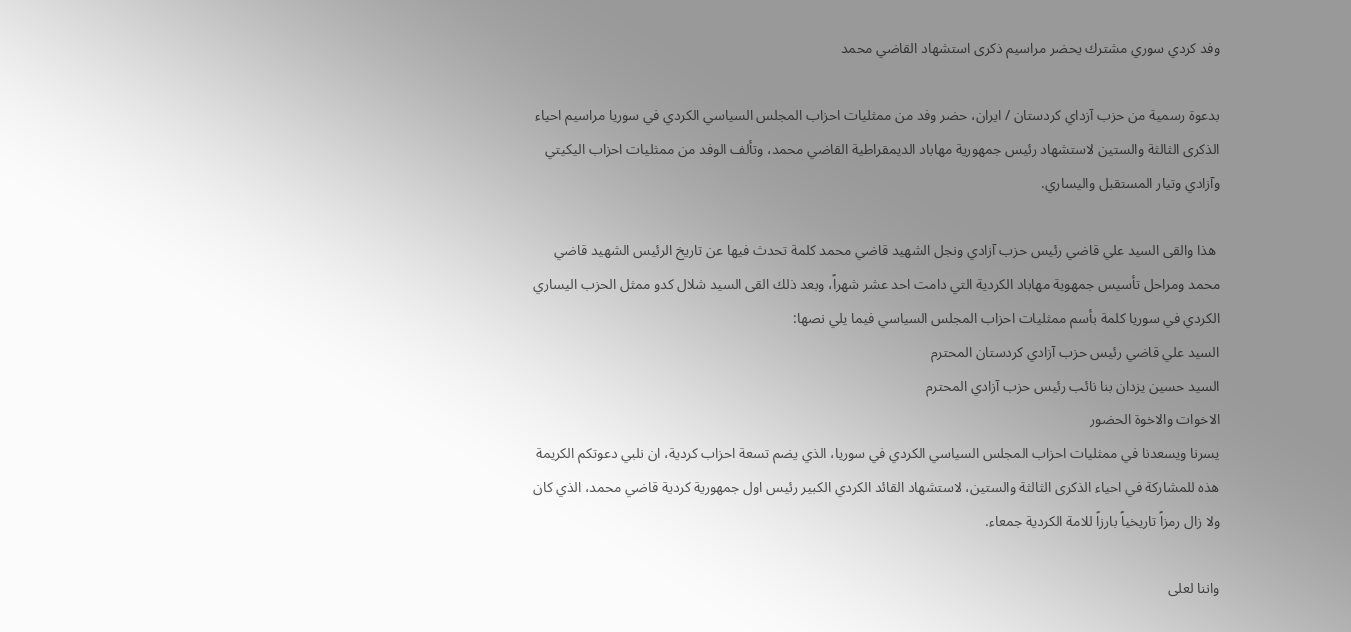وفد كردي سوري مشترك يحضر مراسيم ذكرى استشهاد القاضي محمد

بدعوة رسمية من حزب آزداي كردستان / ايران، حضر وفد من ممثليات احزاب المجلس السياسي الكردي في سوريا مراسيم احياء الذكرى الثالثة والستين لاستشهاد رئيس جمهورية مهاباد الديمقراطية القاضي محمد، وتألف الوفد من ممثليات احزاب اليكيتي وآزادي وتيار المستقبل واليساري.

 هذا والقى السيد علي قاضي رئيس حزب آزادي ونجل الشهيد قاضي محمد كلمة تحدث فيها عن تاريخ الرئيس الشهيد قاضي محمد ومراحل تأسيس جمهوية مهاباد الكردية التي دامت احد عشر شهراً، وبعد ذلك القى السيد شلال كدو ممثل الحزب اليساري الكردي في سوريا كلمة بأسم ممثليات احزاب المجلس السياسي فيما يلي نصها:
السيد علي قاضي رئيس حزب آزادي كردستان المحترم
السيد حسين يزدان بنا نائب رئيس حزب آزادي المحترم
الاخوات والاخوة الحضور
يسرنا ويسعدنا في ممثليات احزاب المجلس السياسي الكردي في سوريا، الذي يضم تسعة احزاب كردية، ان نلبي دعوتكم الكريمة هذه للمشاركة في احياء الذكرى الثالثة والستين، لاستشهاد القائد الكردي الكبير رئيس اول جمهورية كردية قاضي محمد، الذي كان ولا زال رمزاً تاريخياً بارزاً للامة الكردية جمعاء.

واننا لعلى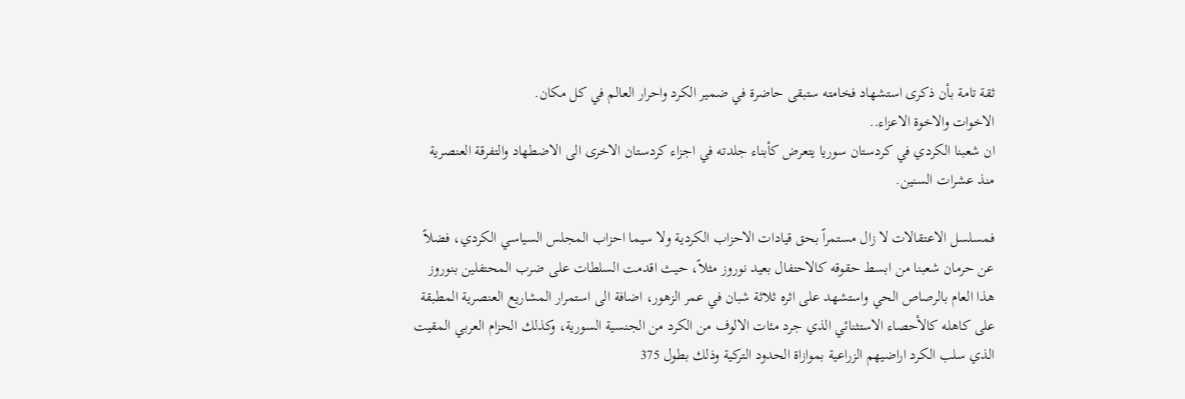ثقة تامة بأن ذكرى استشهاد فخامته ستبقى حاضرة في ضمير الكرد واحرار العالم في كل مكان.
الاخوات والاخوة الاعزاء..
ان شعبنا الكردي في كردستان سوريا يتعرض كأبناء جلدته في اجزاء كردستان الاخرى الى الاضطهاد والتفرقة العنصرية منذ عشرات السنين.

فمسلسل الاعتقالات لا زال مستمراً بحق قيادات الاحزاب الكردية ولا سيما احزاب المجلس السياسي الكردي، فضلاً عن حرمان شعبنا من ابسط حقوقه كالاحتفال بعيد نوروز مثلاً، حيث اقدمت السلطات على ضرب المحتفلين بنوروز هذا العام بالرصاص الحي واستشهد على اثره ثلاثة شبان في عمر الزهور، اضافة الى استمرار المشاريع العنصرية المطبقة على كاهله كالأحصاء الاستثنائي الذي جرد مئات الالوف من الكرد من الجنسية السورية، وكذلك الحزام العربي المقيت الذي سلب الكرد اراضيهم الزراعية بموازاة الحدود التركية وذلك بطول 375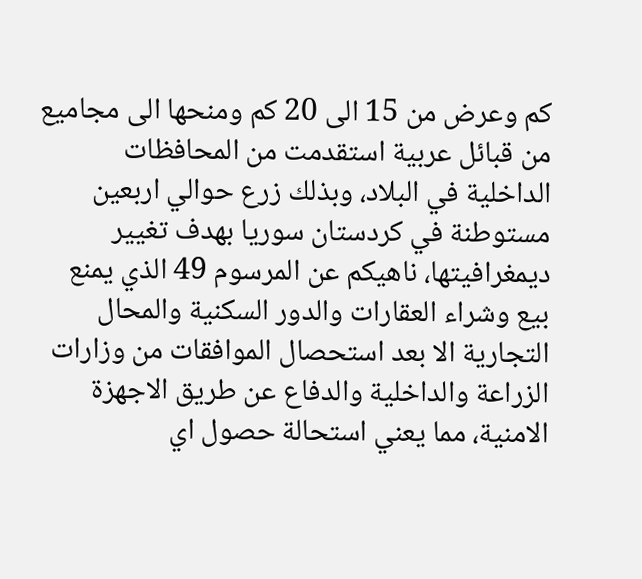كم وعرض من 15 الى 20 كم ومنحها الى مجاميع من قبائل عربية استقدمت من المحافظات الداخلية في البلاد، وبذلك زرع حوالي اربعين مستوطنة في كردستان سوريا بهدف تغيير ديمغرافيتها، ناهيكم عن المرسوم 49 الذي يمنع بيع وشراء العقارات والدور السكنية والمحال التجارية الا بعد استحصال الموافقات من وزارات الزراعة والداخلية والدفاع عن طريق الاجهزة الامنية، مما يعني استحالة حصول اي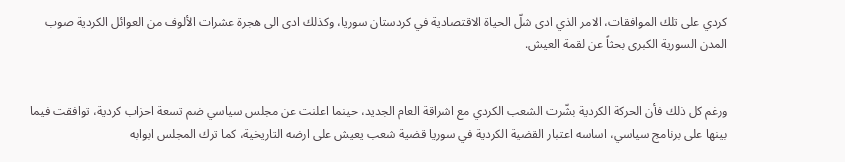كردي على تلك الموافقات، الامر الذي ادى شلّ الحياة الاقتصادية في كردستان سوريا، وكذلك ادى الى هجرة عشرات الألوف من العوائل الكردية صوب المدن السورية الكبرى بحثاً عن لقمة العيش.


ورغم كل ذلك فأن الحركة الكردية بشّرت الشعب الكردي مع اشراقة العام الجديد، حينما اعلنت عن مجلس سياسي ضم تسعة احزاب كردية، توافقت فيما بينها على برنامج سياسي، اساسه اعتبار القضية الكردية في سوريا قضية شعب يعيش على ارضه التاريخية، كما ترك المجلس ابوابه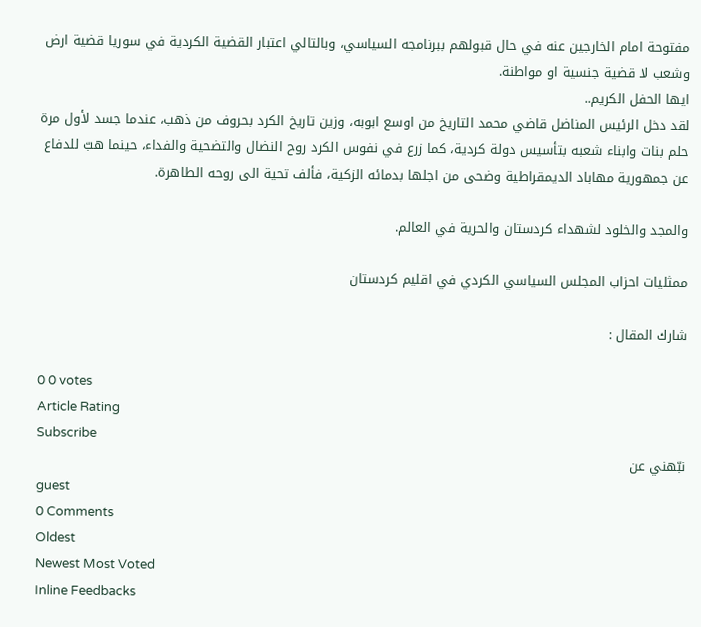مفتوحة امام الخارجين عنه في حال قبولهم ببرنامجه السياسي، وبالتالي اعتبار القضية الكردية في سوريا قضية ارض وشعب لا قضية جنسية او مواطنة.
ايها الحفل الكريم..
لقد دخل الرئيس المناضل قاضي محمد التاريخ من اوسع ابوبه، وزين تاريخ الكرد بحروف من ذهب، عندما جسد لأول مرة حلم بنات وابناء شعبه بتأسيس دولة كردية، كما زرع في نفوس الكرد روح النضال والتضحية والفداء، حينما هبّ للدفاع عن جمهورية مهاباد الديمقراطية وضحى من اجلها بدمائه الزكية، فألف تحية الى روحه الطاهرة.

والمجد والخلود لشهداء كردستان والحرية في العالم.

ممثليات احزاب المجلس السياسي الكردي في اقليم كردستان

شارك المقال :

0 0 votes
Article Rating
Subscribe
نبّهني عن
guest
0 Comments
Oldest
Newest Most Voted
Inline Feedbacks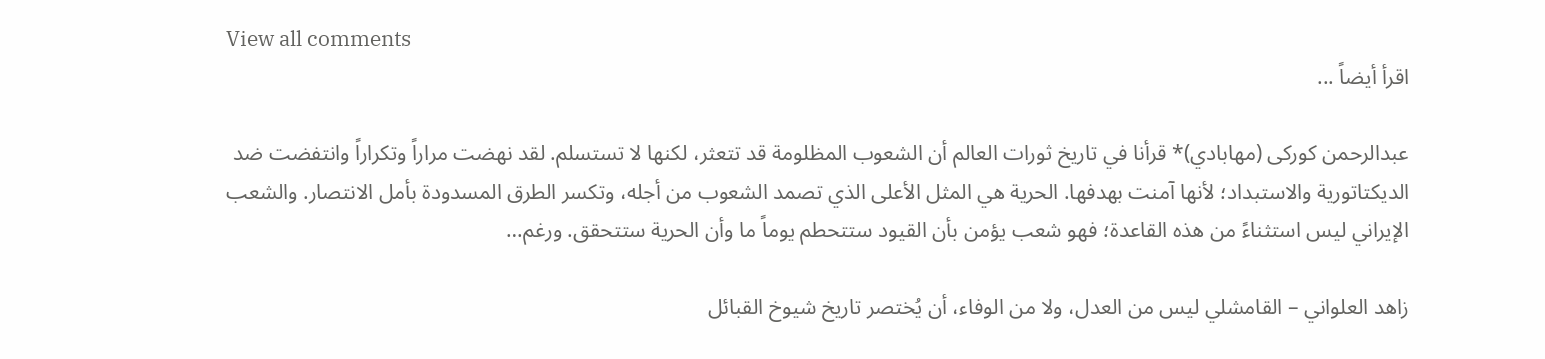View all comments
اقرأ أيضاً ...

عبدالرحمن کورکی (مهابادي)* قرأنا في تاريخ ثورات العالم أن الشعوب المظلومة قد تتعثر، لكنها لا تستسلم. لقد نهضت مراراً وتكراراً وانتفضت ضد الديكتاتورية والاستبداد؛ لأنها آمنت بهدفها. الحرية هي المثل الأعلى الذي تصمد الشعوب من أجله، وتكسر الطرق المسدودة بأمل الانتصار. والشعب الإيراني ليس استثناءً من هذه القاعدة؛ فهو شعب يؤمن بأن القيود ستتحطم يوماً ما وأن الحرية ستتحقق. ورغم…

زاهد العلواني – القامشلي ليس من العدل، ولا من الوفاء، أن يُختصر تاريخ شيوخ القبائل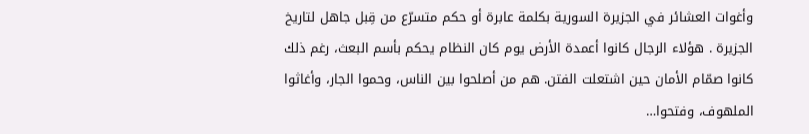وأغوات العشائر في الجزيرة السورية بكلمة عابرة أو حكم متسرّع من قِبل جاهل لتاريخ الجزيرة . هؤلاء الرجال كانوا أعمدة الأرض يوم كان النظام يحكم بأسم البعث، رغم ذلك كانوا صمّام الأمان حين اشتعلت الفتن. هم من أصلحوا بين الناس، وحموا الجار، وأغاثوا الملهوف، وفتحوا…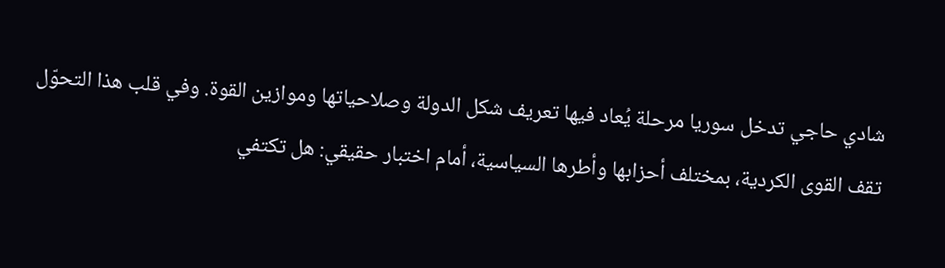شادي حاجي تدخل سوريا مرحلة يُعاد فيها تعريف شكل الدولة وصلاحياتها وموازين القوة. وفي قلب هذا التحوّل تقف القوى الكردية، بمختلف أحزابها وأطرها السياسية، أمام اختبار حقيقي: هل تكتفي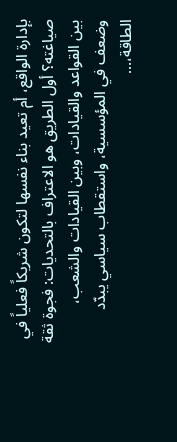بإدارة الواقع، أم تعيد بناء نفسها لتكون شريكاً فعلياً في صياغته؟ أول الطريق هو الاعتراف بالتحديات: فجوة ثقة بين القواعد والقيادات، وبين القيادات والشعب، وضعف في المؤسسية، واستقطاب سياسي يبدّد الطاقة،…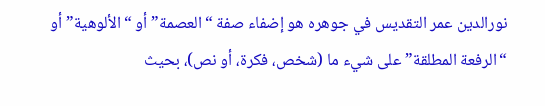نورالدين عمر التقديس في جوهره هو إضفاء صفة “العصمة” أو “الألوهية” أو “الرفعة المطلقة” على شيء ما (شخص، فكرة، أو نص)، بحيث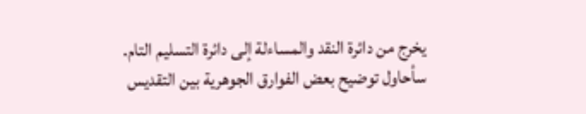يخرج من دائرة النقد والمساءلة إلى دائرة التسليم التام. سأحاول توضيح بعض الفوارق الجوهرية بين التقديس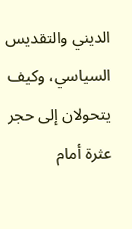الديني والتقديس السياسي، وكيف يتحولان إلى حجر عثرة أمام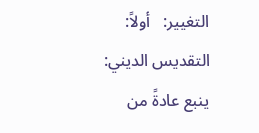التغيير:   أولاً: التقديس الديني: ينبع عادةً من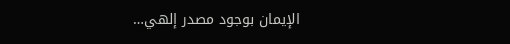الإيمان بوجود مصدر إلهي…